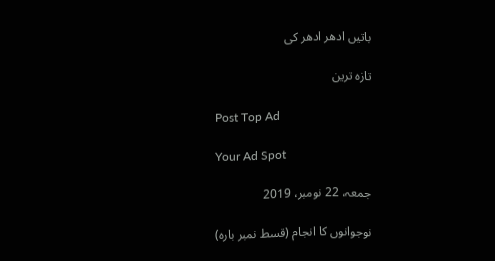باتیں ادھر ادھر کی

تازہ ترین

Post Top Ad

Your Ad Spot

جمعہ، 22 نومبر، 2019

نوجوانوں کا انجام (قسط نمبر بارہ)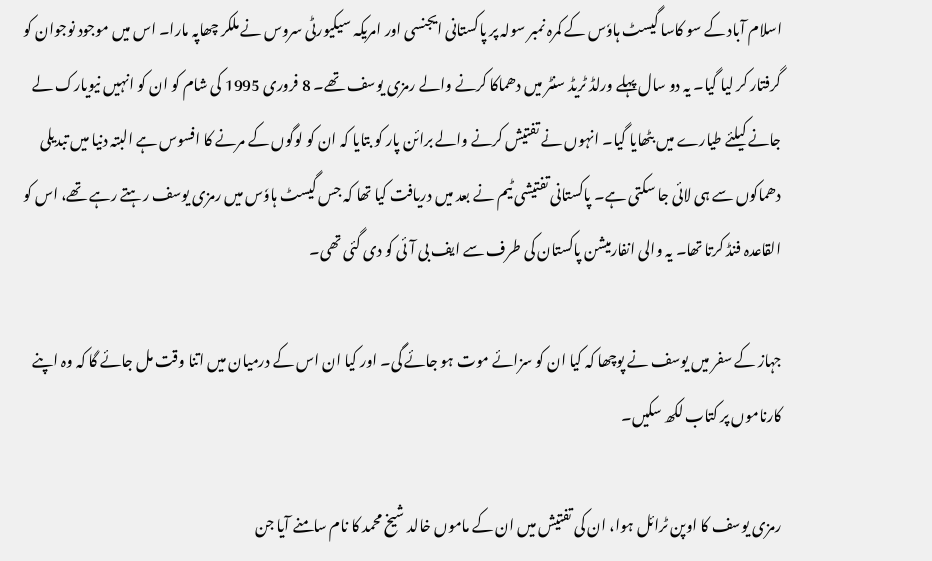اسلام آباد کے سو کاسا گیسٹ ہاوٗس کے کمرہ نمبر سولہ پر پاکستانی ایجنسی اور امریکہ سیکیورٹی سروس نے ملکر چھاپہ مارا۔ اس میں موجود نوجوان کو گرفتار کر لیا گیا۔ یہ دو سال پہلے ورلڈ ٹریڈ سنٹر میں دھماکا کرنے والے رمزی یوسف تھے۔ 8 فروری 1995 کی شام کو ان کو انہیں نیویارک لے جانے کیلئے طیارے میں بٹھایا گیا۔ انہوں نے تفتیش کرنے والے برائن پار کو بتایا کہ ان کو لوگوں کے مرنے کا افسوس ہے البتہ دنیا میں تبدیلی دھماکوں سے ہی لائی جا سکتی ہے۔ پاکستانی تفتیشی ٹیم نے بعد میں دریافت کیا تھا کہ جس گیسٹ ہاوٗس میں رمزی یوسف رہتے رہے تھے، اس کو القاعدہ فنڈ کرتا تھا۔ یہ والی انفارمیشن پاکستان کی طرف سے ایف بی آئی کو دی گئی تھی۔

جہاز کے سفر میں یوسف نے پوچھا کہ کیا ان کو سزائے موت ہو جائے گی۔ اور کیا ان اس کے درمیان میں اتنا وقت مل جائے گا کہ وہ اپنے کارناموں پر کتاب لکھ سکیں۔

رمزی یوسف کا اوپن ٹرائل ہوا، ان کی تفتیش میں ان کے ماموں خالد شیخ محمد کا نام سامنے آیا جن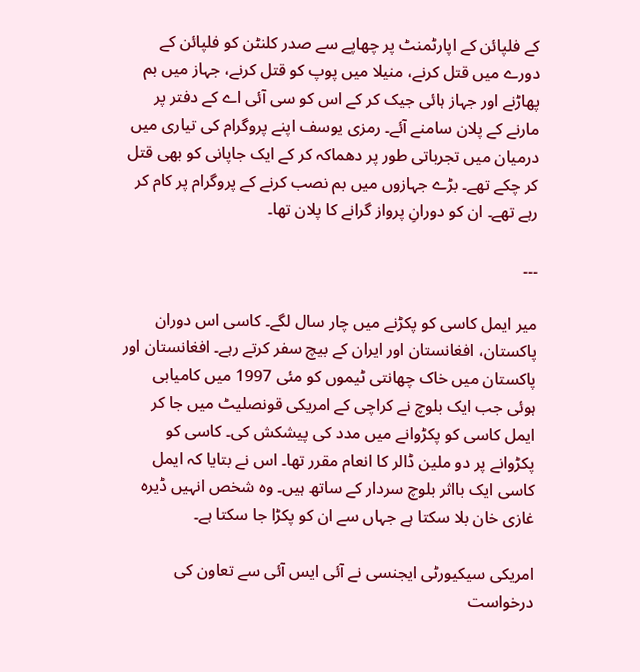کے فلپائن کے اپارٹمنٹ پر چھاپے سے صدر کلنٹن کو فلپائن کے دورے میں قتل کرنے، منیلا میں پوپ کو قتل کرنے، جہاز میں بم پھاڑنے اور جہاز ہائی جیک کر کے اس کو سی آئی اے کے دفتر پر مارنے کے پلان سامنے آئے۔ رمزی یوسف اپنے پروگرام کی تیاری میں درمیان میں تجرباتی طور پر دھماکہ کر کے ایک جاپانی کو بھی قتل کر چکے تھے۔ بڑے جہازوں میں بم نصب کرنے کے پروگرام پر کام کر رہے تھے۔ ان کو دورانِ پرواز گرانے کا پلان تھا۔

۔۔۔

میر ایمل کاسی کو پکڑنے میں چار سال لگے۔ کاسی اس دوران پاکستان، افغانستان اور ایران کے بیچ سفر کرتے رہے۔ افغانستان اور پاکستان میں خاک چھانتی ٹیموں کو مئی 1997 میں کامیابی ہوئی جب ایک بلوچ نے کراچی کے امریکی قونصلیٹ میں جا کر ایمل کاسی کو پکڑوانے میں مدد کی پیشکش کی۔ کاسی کو پکڑوانے پر دو ملین ڈالر کا انعام مقرر تھا۔ اس نے بتایا کہ ایمل کاسی ایک بااثر بلوچ سردار کے ساتھ ہیں۔ وہ شخص انہیں ڈیرہ غازی خان بلا سکتا ہے جہاں سے ان کو پکڑا جا سکتا ہے۔

امریکی سیکیورٹی ایجنسی نے آئی ایس آئی سے تعاون کی درخواست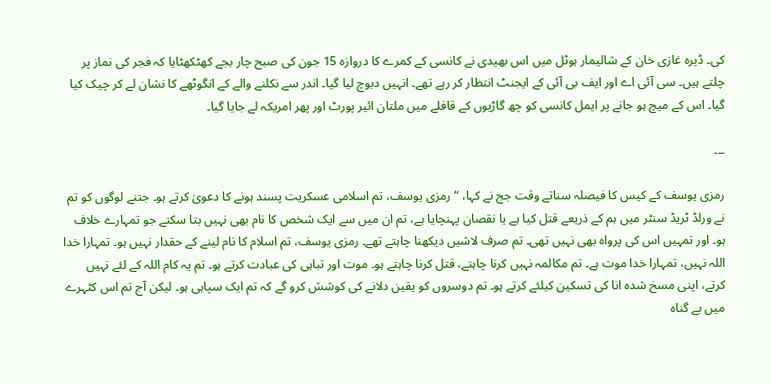کی۔ ڈیرہ غازی خان کے شالیمار ہوٹل میں اس بھیدی نے کانسی کے کمرے کا دروازہ 15 جون کی صبح چار بجے کھٹکھٹایا کہ فجر کی نماز پر چلتے ہیں۔ سی آئی اے اور ایف بی آئی کے ایجنٹ انتظار کر رہے تھے۔ انہیں دبوچ لیا گیا۔ اندر سے نکلنے والے کے انگوٹھے کا نشان لے کر چیک کیا گیا۔ اس کے میچ ہو جانے پر ایمل کانسی کو چھ گاڑیوں کے قافلے میں ملتان ائیر پورٹ اور پھر امریکہ لے جایا گیا۔

۔۔۔

رمزی یوسف کے کیس کا فیصلہ سناتے وقت جج نے کہا، “رمزی یوسف، تم اسلامی عسکریت پسند ہونے کا دعویٰ کرتے ہو۔ جتنے لوگوں کو تم نے ورلڈ ٹریڈ سنٹر میں بم کے ذریعے قتل کیا ہے یا نقصان پہنچایا ہے، تم ان میں سے ایک شخص کا نام بھی نہیں بتا سکتے جو تمہارے خلاف ہو۔ اور تمہیں اس کی پرواہ بھی نہیں تھی۔ تم صرف لاشیں دیکھنا چاہتے تھے۔ رمزی یوسف، تم اسلام کا نام لینے کے حقدار نہیں ہو۔ تمہارا خدا اللہ نہیں، تمہارا خدا موت ہے۔ تم مکالمہ نہیں کرنا چاہتے، قتل کرنا چاہتے ہو۔ موت اور تباہی کی عبادت کرتے ہو۔ تم یہ کام اللہ کے لئے نہیں کرتے، اپنی مسخ شدہ انا کی تسکین کیلئے کرتے ہو۔ تم دوسروں کو یقین دلانے کی کوشش کرو گے کہ تم ایک سپاہی ہو۔ لیکن آج تم اس کٹہرے میں بے گناہ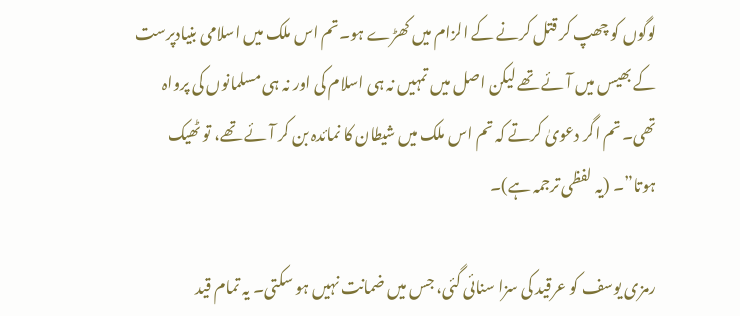لوگوں کو چھپ کر قتل کرنے کے الزام میں کھڑے ہو۔تم اس ملک میں اسلامی بنیادپرست کے بھیس میں آئے تھے لیکن اصل میں تمہیں نہ ہی اسلام کی اور نہ ہی مسلمانوں کی پرواہ تھی۔ تم اگر دعویٰ کرتے کہ تم اس ملک میں شیطان کا نمائدہ بن کر آئے تھے، تو ٹھیک ہوتا”۔ (یہ لفظی ترجمہ ہے)۔

رمزی یوسف کو عرقید کی سزا سنائی گئی، جس میں ضمانت نہیں ہو سکتی۔ یہ تمام قید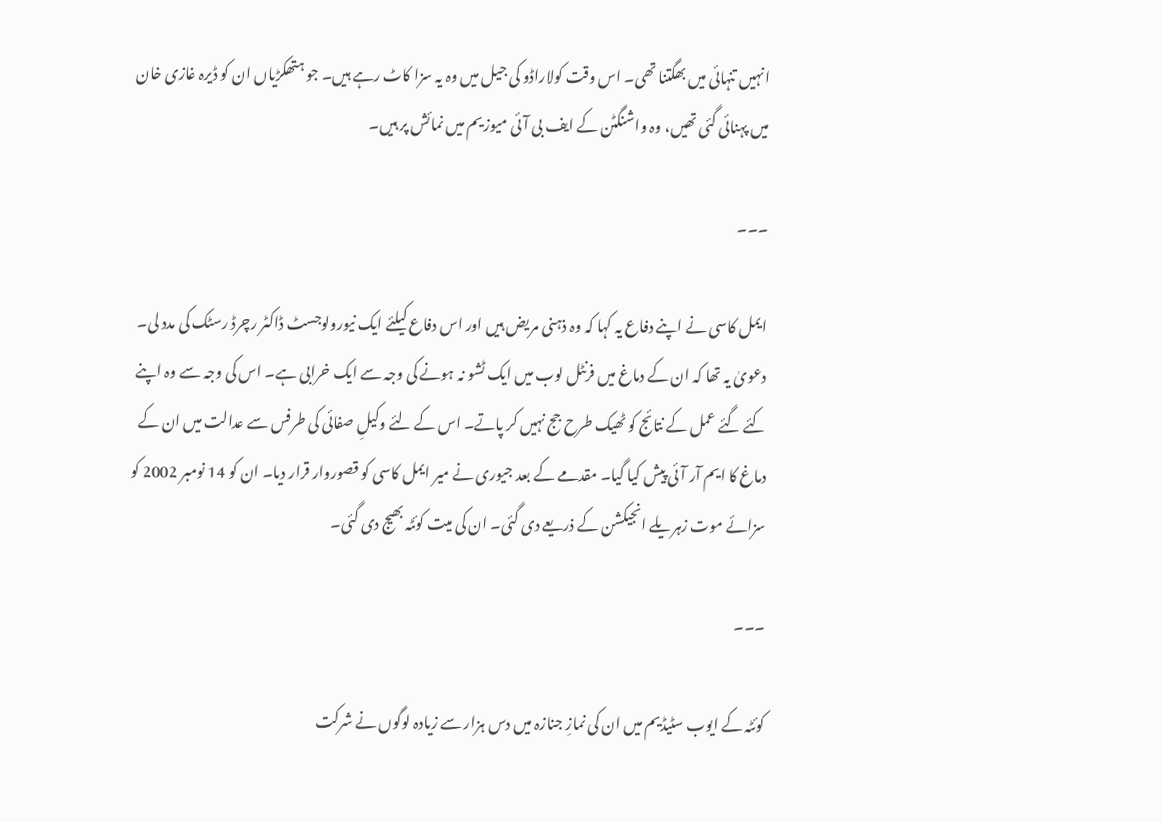انہیں تنہائی میں بھگتنا تھی۔ اس وقت کولاراڈو کی جیل میں وہ یہ سزا کاٹ رہے ہیں۔ جو ہتھکڑیاں ان کو ڈیرہ غازی خان میں پہنائی گئی تھیں، وہ واشنگٹن کے ایف بی آئی میوزیم میں نمائش پر ہیں۔

۔۔۔

ایمل کاسی نے اپنے دفاع یہ کہا کہ وہ ذہنی مریض ہیں اور اس دفاع کیلئے ایک نیورولوجسٹ ڈاکٹر رچرڈ رسٹک کی مدد لی۔ دعویٰ یہ تھا کہ ان کے دماغ میں فرنٹل لوب میں ایک ٹشو نہ ہونے کی وجہ سے ایک خرابی ہے۔ اس کی وجہ سے وہ اپنے کئے گئے عمل کے نتائج کو ٹھیک طرح جج نہیں کر پاتے۔ اس کے لئے وکیلِ صفائی کی طرفس سے عدالت میں ان کے دماغ کا ایم آر آئی پیش کیا گیا۔ مقدمے کے بعد جیوری نے میر ایمل کاسی کو قصوروار قرار دیا۔ ان کو 14 نومبر 2002 کو سزائے موت زہریلے انجیکشن کے ذریعے دی گئی۔ ان کی میت کوئٹہ بھیج دی گئی۔

۔۔۔

کوئٹہ کے ایوب سٹیڈیم میں ان کی نمازِ جنازہ میں دس ہزار سے زیادہ لوگوں نے شرکت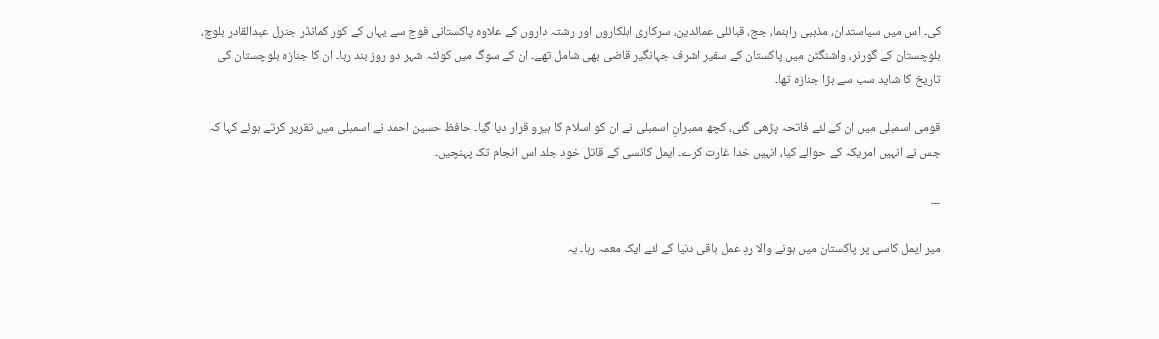کی۔ اس میں سیاستدان، مذہبی راہنما، جج، قبائلی عمائدین، سرکاری اہلکاروں اور رشتہ داروں کے علاوہ پاکستانی فوج سے یہاں کے کور کمانڈر جنرل عبدالقادر بلوچ، بلوچستان کے گورنر، واشنگٹن میں پاکستان کے سفیر اشرف جہانگیر قاضی بھی شامل تھے۔ ان کے سوگ میں کوئٹہ شہر دو روز بند رہا۔ ان کا جنازہ بلوچستان کی تاریخ کا شاید سب سے بڑا جنازہ تھا۔

قومی اسمبلی میں ان کے لئے فاتحہ پڑھی گئی، کچھ ممبرانِ اسمبلی نے ان کو اسلام کا ہیرو قرار دیا گیا۔ حافظ حسین احمد نے اسمبلی میں تقریر کرتے ہوئے کہا کہ جس نے انہیں امریکہ کے حوالے کیا، انہیں خدا غارت کرے۔ ایمل کانسی کے قاتل خود جلد اس انجام تک پہنچیں۔

۔۔۔

میر ایمل کاسی پر پاکستان میں ہونے والا ردِ عمل باقی دنیا کے لئے ایک معمہ رہا۔ یہ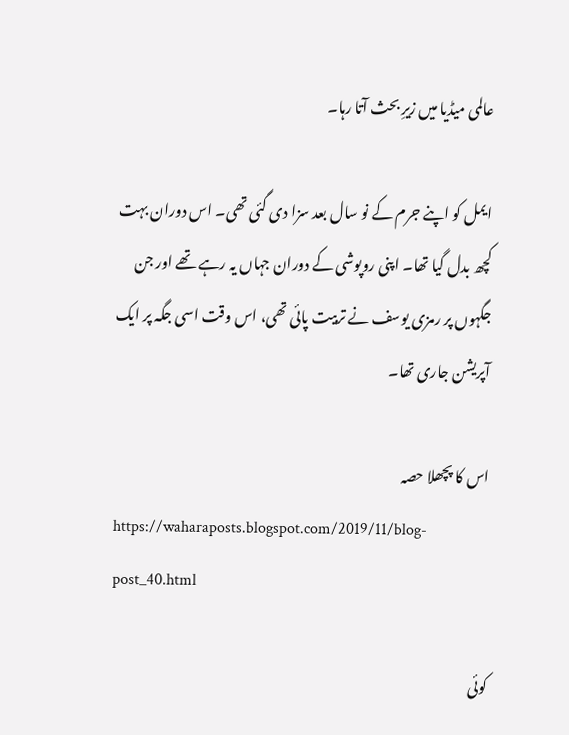عالمی میڈیا میں زیرِ بحث آتا رہا۔

ایمل کو اپنے جرم کے نو سال بعد سزا دی گئی تھی۔ اس دوران بہت کچھ بدل گیا تھا۔ اپنی روپوشی کے دوران جہاں یہ رہے تھے اور جن جگہوں پر رمزی یوسف نے تربیت پائی تھی، اس وقت اسی جگہ پر ایک آپریشن جاری تھا۔

اس کا پچھلا حصہ
https://waharaposts.blogspot.com/2019/11/blog-post_40.html

کوئی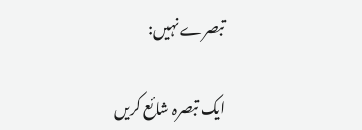تبصرے نہیں:

ایک تبصرہ شائع کریں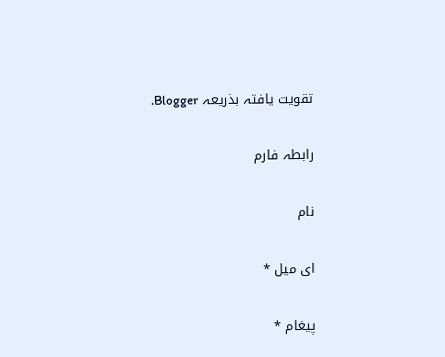تقویت یافتہ بذریعہ Blogger.

رابطہ فارم

نام

ای میل *

پیغام *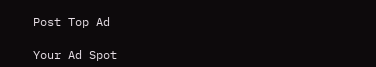Post Top Ad

Your Ad Spot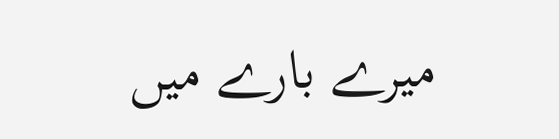میرے بارے میں